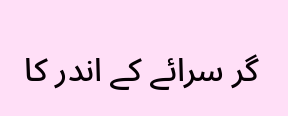گر سرائے کے اندر کا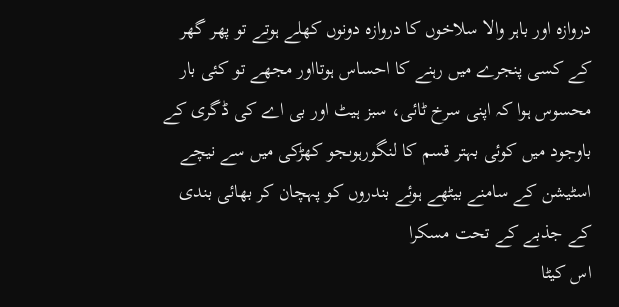دروازہ اور باہر والا سلاخوں کا دروازہ دونوں کھلے ہوتے تو پھر گھر کے کسی پنجرے میں رہنے کا احساس ہوتااور مجھے تو کئی بار محسوس ہوا کہ اپنی سرخ ٹائی، سبز ہیٹ اور بی اے کی ڈگری کے باوجود میں کوئی بہتر قسم کا لنگورہوںجو کھڑکی میں سے نیچے اسٹیشن کے سامنے بیٹھے ہوئے بندروں کو پہچان کر بھائی بندی کے جذبے کے تحت مسکرا
اس کیٹا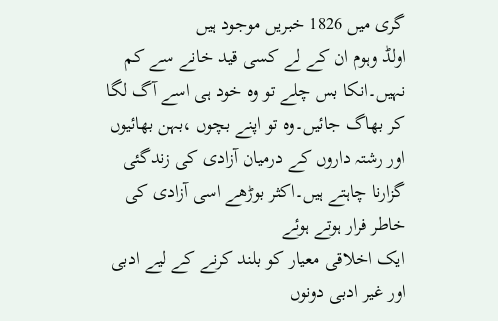گری میں 1826 خبریں موجود ہیں
اولڈ وہوم ان کے لے کسی قید خانے سے کم نہیں۔انکا بس چلے تو وہ خود ہی اسے آگ لگا کر بھاگ جائیں۔وہ تو اپنے بچوں ،بہن بھائیوں اور رشتہ داروں کے درمیان آزادی کی زندگئی گزارنا چاہتے ہیں۔اکثر بوڑھے اسی آزادی کی خاطر فرار ہوتے ہوئے
ایک اخلاقی معیار کو بلند کرنے کے لیے ادبی اور غیر ادبی دونوں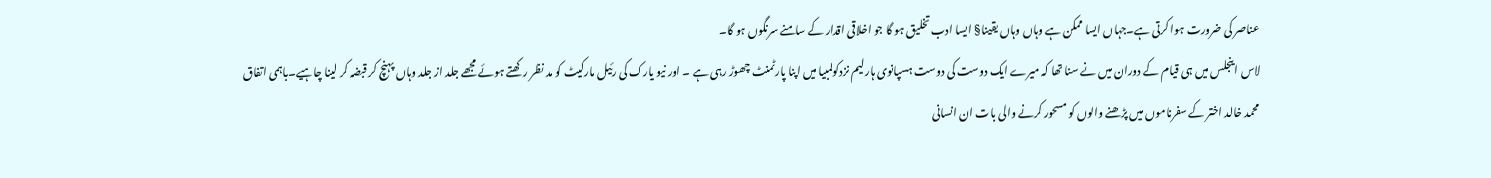عناصر کی ضرورت ہوا کرتی ہے۔جہاں ایسا ممکن ہے وہاں وہاں یقینا§ ایسا ادب تخلیق ہو گا جو اخلاقی اقدار کے سامنے سرنگوں ہو گا۔
لاس اینجلس میں ہی قیام کے دوران میں نے سنا تھا کہ میرے ایک دوست کی دوست ہسپانوی ہارلیم نزدکولمبیا میں اپنا پارٹمنٹ چھوڑ رہی ہے ۔ اور نیو یارک کی رئیل مارکیٹ کو مد نظر رکھتے ہوئے مجھے جلد از جلد وہاں پہنچ کر قبضہ کر لینا چاہیے۔باہمی اتفاق
محمد خالد اختر کے سفرناموں میں پڑھنے والوں کو مسحور کرنے والی بات ان انسانی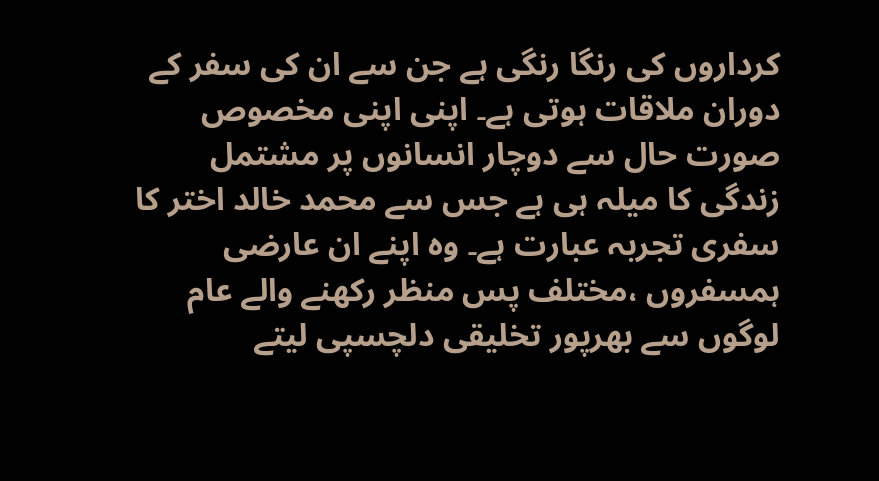کرداروں کی رنگا رنگی ہے جن سے ان کی سفر کے دوران ملاقات ہوتی ہے۔ اپنی اپنی مخصوص صورت حال سے دوچار انسانوں پر مشتمل زندگی کا میلہ ہی ہے جس سے محمد خالد اختر کا سفری تجربہ عبارت ہے۔ وہ اپنے ان عارضی ہمسفروں ،مختلف پس منظر رکھنے والے عام لوگوں سے بھرپور تخلیقی دلچسپی لیتے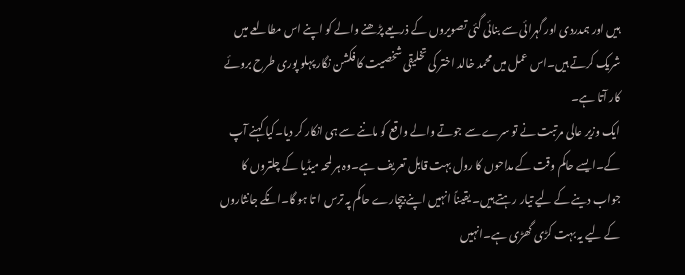ہیں اور ہمدردی اور گہرائی سے بنائی گئی تصویروں کے ذریعے پڑھنے والے کو اپنے اس مطالعے میں شریک کرتے ہیں۔اس عمل میں محمد خالد اختر کی تخلیقی شخصیت کا فکشن نگار پہلو پوری طرح بروئے کار آتا ہے۔
ایک وزیر عالی مرتبت نے تو سرے سے جوتے والے واقع کو ماننے سے ہی انکار کر دیا۔کیا کہنے آپ کے۔ایسے حاکم وقت کے مداحوں کا رول بہت قابل تعریف ہے۔وہ ہر لمحہ میڈیا کے چلتروں کا جواب دینے کے لیے تیار رہتے ہیں۔ یقیناً انہیں اپنے بیچارے حاکم پہ ترس ا تا ہو گا۔انکے جانثاروں کے لیے یہ بہت کڑی گھڑی ہے۔انہیں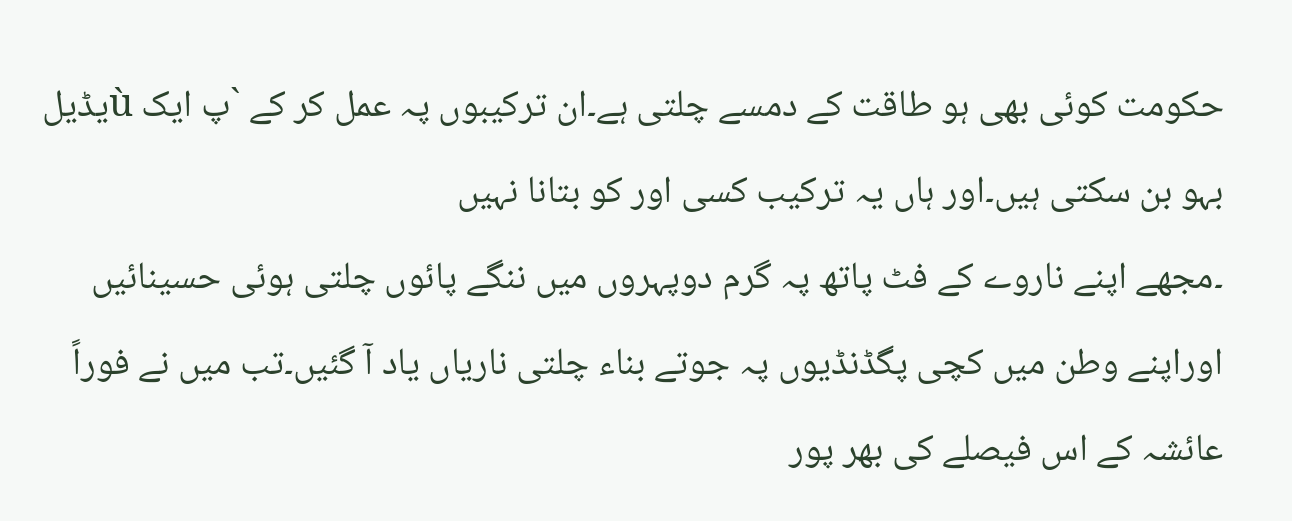حکومت کوئی بھی ہو طاقت کے دمسے چلتی ہے۔ان ترکیبوں پہ عمل کر کے `پ ایک ùیڈیل بہو بن سکتی ہیں۔اور ہاں یہ ترکیب کسی اور کو بتانا نہیں
۔مجھے اپنے ناروے کے فٹ پاتھ پہ گرم دوپہروں میں ننگے پائوں چلتی ہوئی حسینائیں اوراپنے وطن میں کچی پگڈنڈیوں پہ جوتے بناء چلتی ناریاں یاد آ گئیں۔تب میں نے فوراً عائشہ کے اس فیصلے کی بھر پور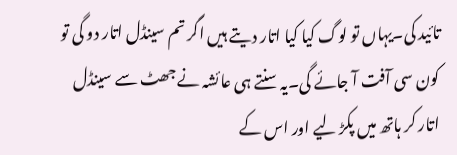تائید کی۔یہاں تو لوگ کیا کیا اتار دیتے ہیں اگر تم سینڈل اتار دو گی تو کون سی آفت آ جائے گی۔یہ سنتے ہی عائشہ نے جھٹ سے سینڈل اتار کر ہاتھ میں پکڑ لیے اور اس کے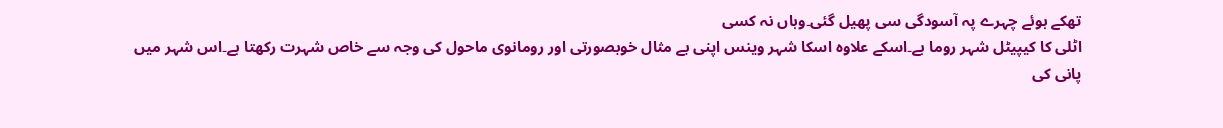تھکے ہوئے چہرے پہ آسودگی سی پھیل گئی۔وہاں نہ کسی
اٹلی کا کیپیٹل شہر روما ہے۔اسکے علاوہ اسکا شہر وینس اپنی بے مثال خوبصورتی اور رومانوی ماحول کی وجہ سے خاص شہرت رکھتا ہے۔اس شہر میں پانی کی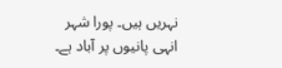نہریں ہیں۔ پورا شہر انہی پانیوں پر آباد ہے۔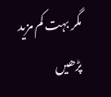مگر بہت کم مزید پڑھیں